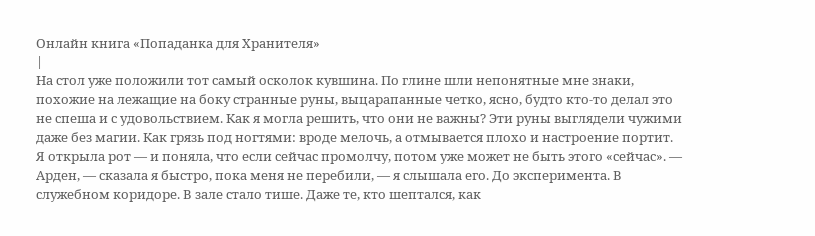Онлайн книга «Попаданка для Хранителя»
|
На стол уже положили тот самый осколок кувшина. По глине шли непонятные мне знаки, похожие на лежащие на боку странные руны, выцарапанные четко, ясно, будто кто-то делал это не спеша и с удовольствием. Как я могла решить, что они не важны? Эти руны выглядели чужими даже без магии. Как грязь под ногтями: вроде мелочь, а отмывается плохо и настроение портит. Я открыла рот — и поняла, что если сейчас промолчу, потом уже может не быть этого «сейчас». — Арден, — сказала я быстро, пока меня не перебили, — я слышала его. До эксперимента. В служебном коридоре. В зале стало тише. Даже те, кто шептался, как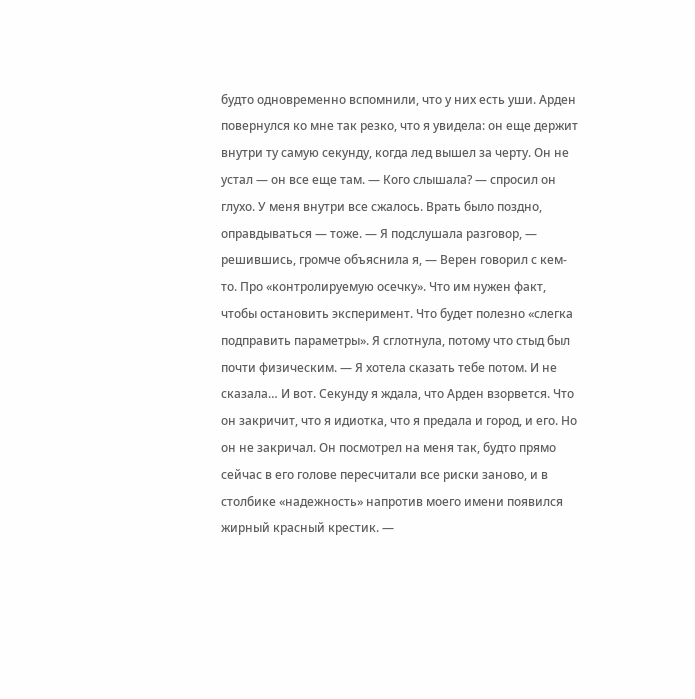будто одновременно вспомнили, что у них есть уши. Арден повернулся ко мне так резко, что я увидела: он еще держит внутри ту самую секунду, когда лед вышел за черту. Он не устал — он все еще там. — Кого слышала? — спросил он глухо. У меня внутри все сжалось. Врать было поздно, оправдываться — тоже. — Я подслушала разговор, — решившись, громче объяснила я, — Верен говорил с кем-то. Про «контролируемую осечку». Что им нужен факт, чтобы остановить эксперимент. Что будет полезно «слегка подправить параметры». Я сглотнула, потому что стыд был почти физическим. — Я хотела сказать тебе потом. И не сказала… И вот. Секунду я ждала, что Арден взорвется. Что он закричит, что я идиотка, что я предала и город, и его. Но он не закричал. Он посмотрел на меня так, будто прямо сейчас в его голове пересчитали все риски заново, и в столбике «надежность» напротив моего имени появился жирный красный крестик. —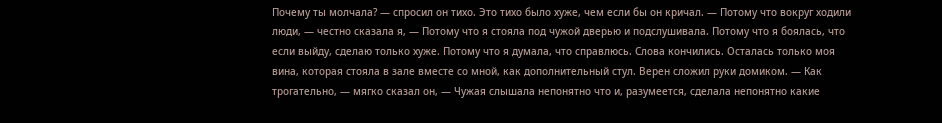Почему ты молчала? — спросил он тихо. Это тихо было хуже, чем если бы он кричал. — Потому что вокруг ходили люди, — честно сказала я, — Потому что я стояла под чужой дверью и подслушивала. Потому что я боялась, что если выйду, сделаю только хуже. Потому что я думала, что справлюсь. Слова кончились. Осталась только моя вина, которая стояла в зале вместе со мной, как дополнительный стул. Верен сложил руки домиком. — Как трогательно, — мягко сказал он, — Чужая слышала непонятно что и, разумеется, сделала непонятно какие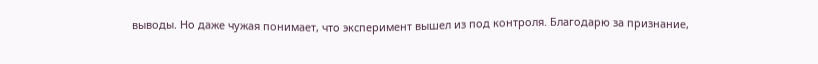выводы. Но даже чужая понимает, что эксперимент вышел из под контроля. Благодарю за признание,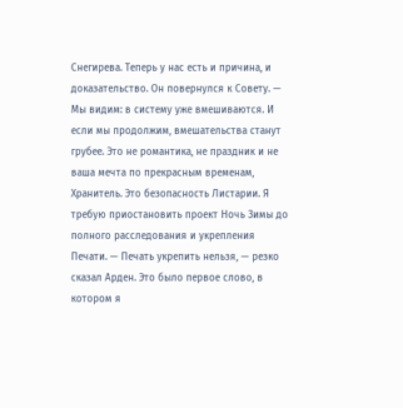Снегирева. Теперь у нас есть и причина, и доказательство. Он повернулся к Совету. — Мы видим: в систему уже вмешиваются. И если мы продолжим, вмешательства станут грубее. Это не романтика, не праздник и не ваша мечта по прекрасным временам, Хранитель. Это безопасность Листарии. Я требую приостановить проект Ночь Зимы до полного расследования и укрепления Печати. — Печать укрепить нельзя, — резко сказал Арден. Это было первое слово, в котором я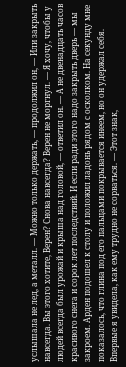услышала не лед, а металл. — Можно только держать, — продолжил он, — Или закрыть навсегда. Вы этого хотите, Верен? Снова навсегда? Верен не моргнул. — Я хочу, чтобы у людей всегда был урожай и крыша над головой, — ответил он. — А не двенадцать часов красивого снега и сорок лет последствий. И если ради этого надо закрыть дверь — мы закроем. Арден подошел к столу и положил ладонь рядом с осколком. На секунду мне показалось, что глина под его пальцами покрывается инеем, но он удержал себя. Впервые я увидела, как ему трудно не сорваться. — Этот знак,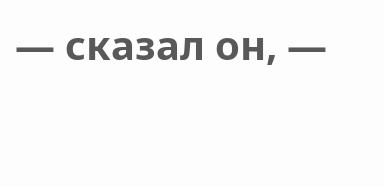— сказал он, —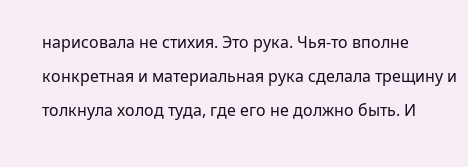нарисовала не стихия. Это рука. Чья-то вполне конкретная и материальная рука сделала трещину и толкнула холод туда, где его не должно быть. И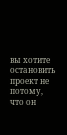вы хотите остановить проект не потому, что он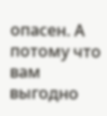опасен. А потому что вам выгодно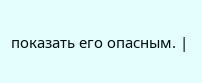показать его опасным. |